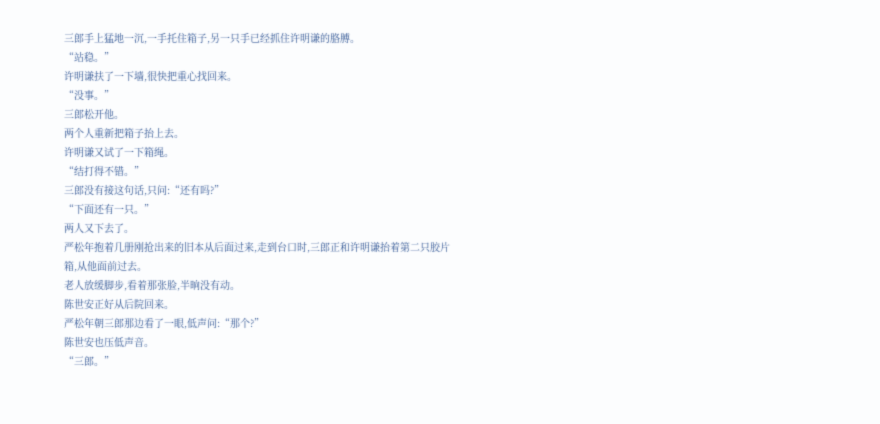三郎手上猛地一沉,一手托住箱子,另一只手已经抓住许明谦的胳膊。
“站稳。”
许明谦扶了一下墙,很快把重心找回来。
“没事。”
三郎松开他。
两个人重新把箱子抬上去。
许明谦又试了一下箱绳。
“结打得不错。”
三郎没有接这句话,只问:“还有吗?”
“下面还有一只。”
两人又下去了。
严松年抱着几册刚抢出来的旧本从后面过来,走到台口时,三郎正和许明谦抬着第二只胶片箱,从他面前过去。
老人放缓脚步,看着那张脸,半晌没有动。
陈世安正好从后院回来。
严松年朝三郎那边看了一眼,低声问:“那个?”
陈世安也压低声音。
“三郎。”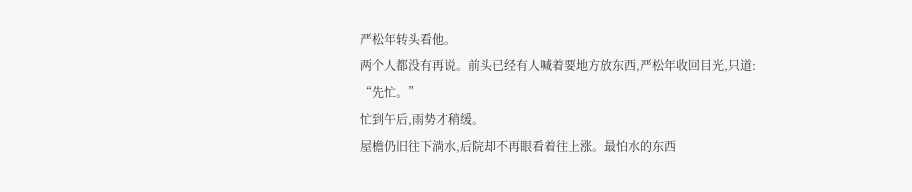严松年转头看他。
两个人都没有再说。前头已经有人喊着要地方放东西,严松年收回目光,只道:
“先忙。”
忙到午后,雨势才稍缓。
屋檐仍旧往下淌水,后院却不再眼看着往上涨。最怕水的东西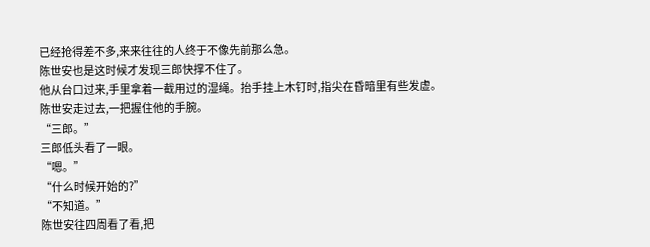已经抢得差不多,来来往往的人终于不像先前那么急。
陈世安也是这时候才发现三郎快撑不住了。
他从台口过来,手里拿着一截用过的湿绳。抬手挂上木钉时,指尖在昏暗里有些发虚。
陈世安走过去,一把握住他的手腕。
“三郎。”
三郎低头看了一眼。
“嗯。”
“什么时候开始的?”
“不知道。”
陈世安往四周看了看,把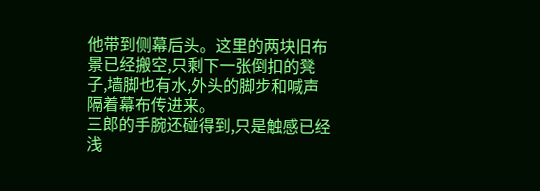他带到侧幕后头。这里的两块旧布景已经搬空,只剩下一张倒扣的凳子,墙脚也有水,外头的脚步和喊声隔着幕布传进来。
三郎的手腕还碰得到,只是触感已经浅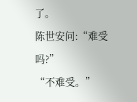了。
陈世安问:“难受吗?”
“不难受。”